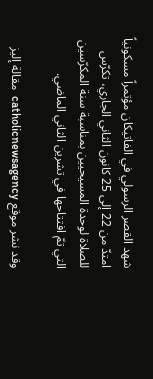شهد القصر الرسولي في الفاتيكان مؤتمراً مسكونياً امتدّ من 22 إلى 25 كانون الثاني الجاري، تكرّس للصلاة لوحدة المسيحيين بمناسبة سنة المكرّسين التي تمّ افتتاحها في تشرين الثاني الماضي.

وقد نشر موقع catholicnewsagency  مقالة إليز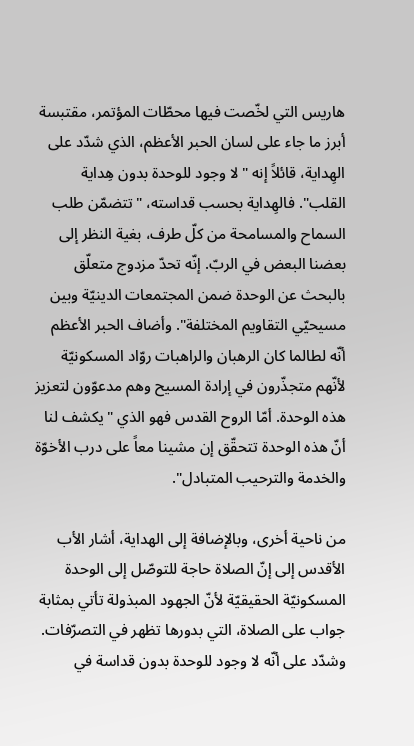هاريس التي لخّصت فيها محطّات المؤتمر، مقتبسة أبرز ما جاء على لسان الحبر الأعظم، الذي شدّد على الهِداية، قائلاً إنه "لا وجود للوحدة بدون هِداية القلب". فالهِداية بحسب قداسته، "تتضمّن طلب السماح والمسامحة من كلّ طرف، بغية النظر إلى بعضنا البعض في الربّ. إنّه تحدّ مزدوج متعلّق بالبحث عن الوحدة ضمن المجتمعات الدينيّة وبين مسيحيّي التقاويم المختلفة". وأضاف الحبر الأعظم أنّه لطالما كان الرهبان والراهبات روّاد المسكونيّة لأنّهم متجذّرون في إرادة المسيح وهم مدعوّون لتعزيز هذه الوحدة. أمّا الروح القدس فهو الذي "يكشف لنا أنّ هذه الوحدة تتحقّق إن مشينا معاً على درب الأخوّة والخدمة والترحيب المتبادل".

من ناحية أخرى، وبالإضافة إلى الهداية، أشار الأب الأقدس إلى إنّ الصلاة حاجة للتوصّل إلى الوحدة المسكونيّة الحقيقيّة لأنّ الجهود المبذولة تأتي بمثابة جواب على الصلاة، التي بدورها تظهر في التصرّفات. وشدّد على أنّه لا وجود للوحدة بدون قداسة في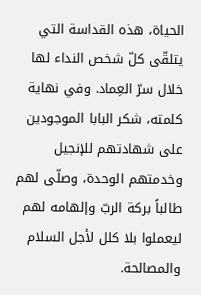الحياة، هذه القداسة التي يتلقّى كلّ شخص النداء لها خلال سرّ العِماد. وفي نهاية كلمته، شكر البابا الموجودين على شهادتهم للإنجيل وخدمتهم الوحدة، وصلّى لهم طالباً بركة الربّ وإلهامه لهم ليعملوا بلا كلل لأجل السلام والمصالحة.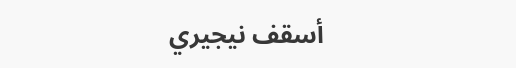أسقف نيجيري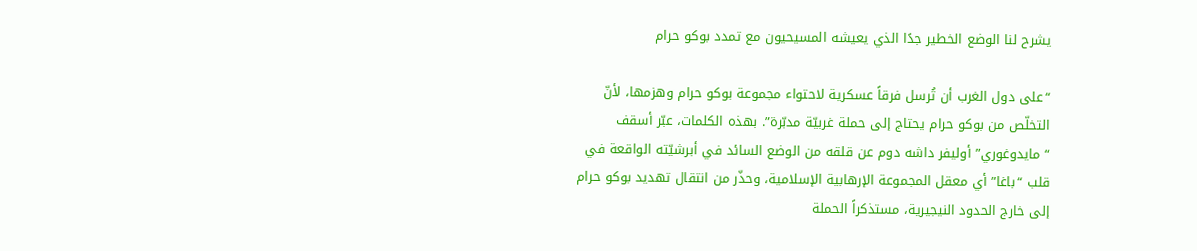يشرح لنا الوضع الخطير جدًا الذي يعيشه المسيحيون مع تمدد بوكو حرام

“على دول الغرب أن تُرسل فرقاً عسكرية لاحتواء مجموعة بوكو حرام وهزمها، لأنّ التخلّص من بوكو حرام يحتاج إلى حملة غربيّة مدبّرة”. بهذه الكلمات، عبّر أسقف “مايدوغوري” أوليفر داشه دوم عن قلقه من الوضع السائد في أبرشيّته الواقعة في قلب “باغا” أي معقل المجموعة الإرهابية الإسلامية، وحذّر من انتقال تهديد بوكو حرام إلى خارج الحدود النيجيرية، مستذكراً الحملة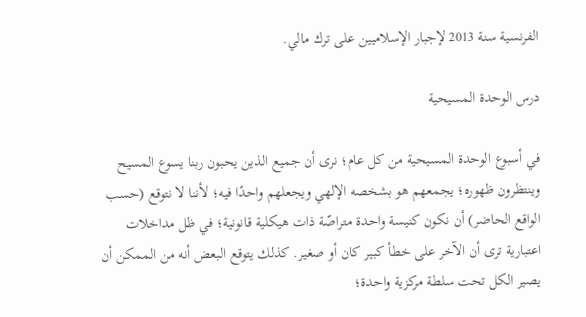الفرنسية سنة 2013 لإجبار الإسلاميين على ترك مالي.

درس الوحدة المسيحية

في أسبوع الوحدة المسيحية من كل عام؛ نرى أن جميع الذين يحبون ربنا يسوع المسيح وينتظرون ظهوره؛ يجمعهم هو بشخصه الإلهي ويجعلهم واحدًا فيه؛ لأننا لا نتوقع (حسب الواقع الحاضر) أن نكون كنيسة واحدة متراصّة ذات هيكلية قانونية؛ في ظل مداخلات اعتبارية ترى أن الآخر على خطأ كبير كان أو صغير. كذلك يتوقع البعض أنه من الممكن أن يصير الكل تحت سلطة مركزية واحدة؛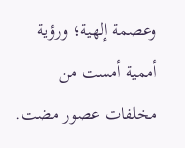وعصمة إلهية؛ ورؤية أممية أمست من مخلفات عصور مضت.